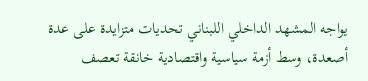يواجه المشهد الداخلي اللبناني تحديات متزايدة على عدة أصعدة، وسط أزمة سياسية واقتصادية خانقة تعصف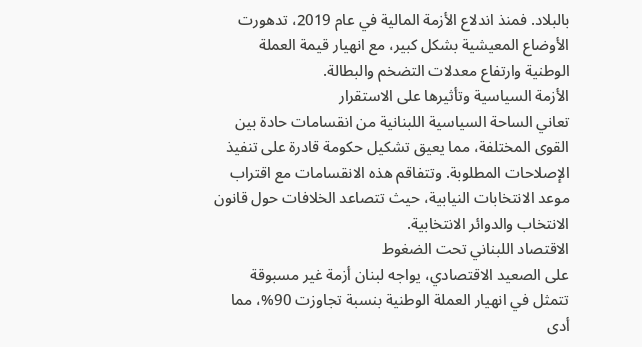بالبلاد. فمنذ اندلاع الأزمة المالية في عام 2019، تدهورت الأوضاع المعيشية بشكل كبير، مع انهيار قيمة العملة الوطنية وارتفاع معدلات التضخم والبطالة.
الأزمة السياسية وتأثيرها على الاستقرار
تعاني الساحة السياسية اللبنانية من انقسامات حادة بين القوى المختلفة، مما يعيق تشكيل حكومة قادرة على تنفيذ الإصلاحات المطلوبة. وتتفاقم هذه الانقسامات مع اقتراب موعد الانتخابات النيابية، حيث تتصاعد الخلافات حول قانون الانتخاب والدوائر الانتخابية.
الاقتصاد اللبناني تحت الضغوط
على الصعيد الاقتصادي، يواجه لبنان أزمة غير مسبوقة تتمثل في انهيار العملة الوطنية بنسبة تجاوزت 90%، مما أدى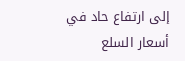إلى ارتفاع حاد في أسعار السلع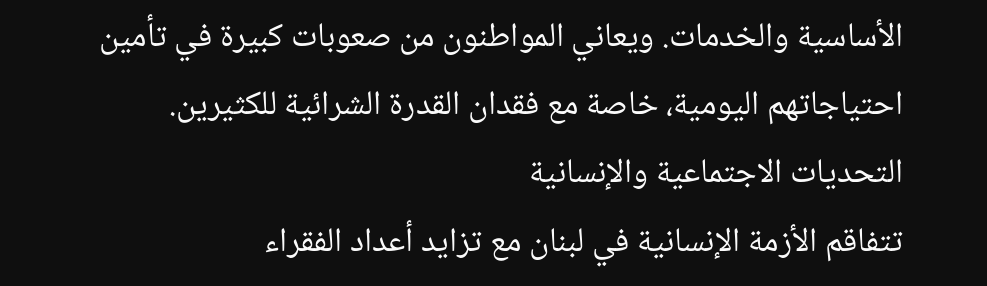الأساسية والخدمات. ويعاني المواطنون من صعوبات كبيرة في تأمين احتياجاتهم اليومية، خاصة مع فقدان القدرة الشرائية للكثيرين.
التحديات الاجتماعية والإنسانية
تتفاقم الأزمة الإنسانية في لبنان مع تزايد أعداد الفقراء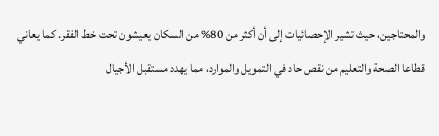والمحتاجين، حيث تشير الإحصائيات إلى أن أكثر من 80% من السكان يعيشون تحت خط الفقر. كما يعاني قطاعا الصحة والتعليم من نقص حاد في التمويل والموارد، مما يهدد مستقبل الأجيال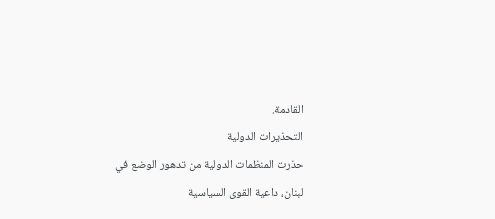القادمة.
التحذيرات الدولية
حذرت المنظمات الدولية من تدهور الوضع في لبنان، داعية القوى السياسية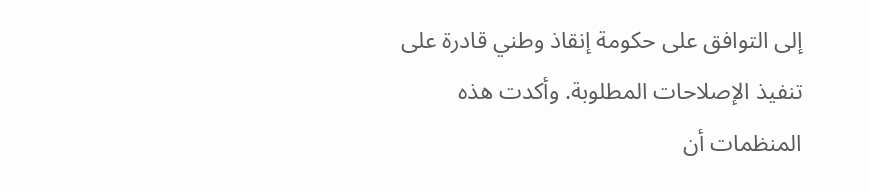إلى التوافق على حكومة إنقاذ وطني قادرة على تنفيذ الإصلاحات المطلوبة. وأكدت هذه المنظمات أن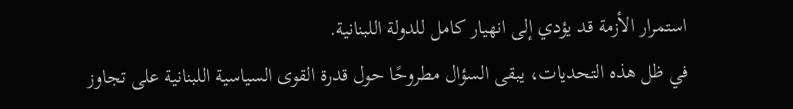استمرار الأزمة قد يؤدي إلى انهيار كامل للدولة اللبنانية.
في ظل هذه التحديات، يبقى السؤال مطروحًا حول قدرة القوى السياسية اللبنانية على تجاوز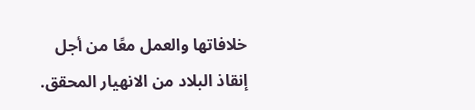خلافاتها والعمل معًا من أجل إنقاذ البلاد من الانهيار المحقق.